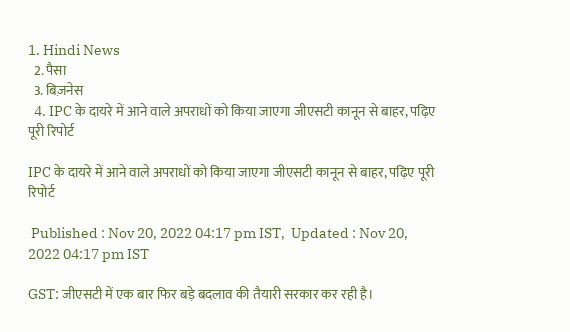1. Hindi News
  2. पैसा
  3. बिज़नेस
  4. IPC के दायरे में आने वाले अपराधों को किया जाएगा जीएसटी कानून से बाहर, पढ़िए पूरी रिपोर्ट

IPC के दायरे में आने वाले अपराधों को किया जाएगा जीएसटी कानून से बाहर, पढ़िए पूरी रिपोर्ट

 Published : Nov 20, 2022 04:17 pm IST,  Updated : Nov 20, 2022 04:17 pm IST

GST: जीएसटी में एक बार फिर बड़े बदलाव की तैयारी सरकार कर रही है।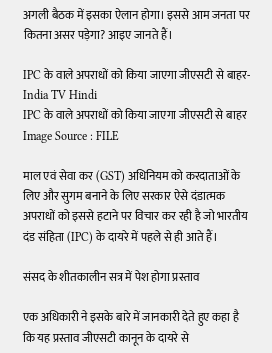अगली बैठक में इसका ऐलान होगा। इससे आम जनता पर कितना असर पड़ेगा? आइए जानते हैं।

IPC के वाले अपराधों को किया जाएगा जीएसटी से बाहर- India TV Hindi
IPC के वाले अपराधों को किया जाएगा जीएसटी से बाहर Image Source : FILE

माल एवं सेवा कर (GST) अधिनियम को करदाताओं के लिए और सुगम बनाने के लिए सरकार ऐसे दंडात्मक अपराधों को इससे हटाने पर विचार कर रही है जो भारतीय दंड संहिता (IPC) के दायरे में पहले से ही आते हैं।

संसद के शीतकालीन सत्र में पेश होगा प्रस्ताव

एक अधिकारी ने इसके बारे में जानकारी देते हुए कहा है कि यह प्रस्ताव जीएसटी कानून के दायरे से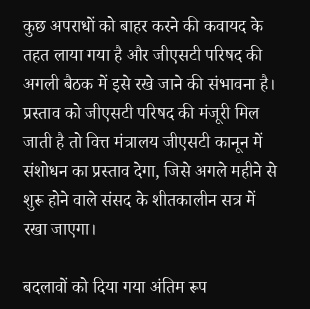कुछ अपराधों को बाहर करने की कवायद के तहत लाया गया है और जीएसटी परिषद की अगली बैठक में इसे रखे जाने की संभावना है। प्रस्ताव को जीएसटी परिषद की मंजूरी मिल जाती है तो वित्त मंत्रालय जीएसटी कानून में संशोधन का प्रस्ताव देगा, जिसे अगले महीने से शुरू होने वाले संसद के शीतकालीन सत्र में रखा जाएगा।

बदलावों को दिया गया अंतिम रूप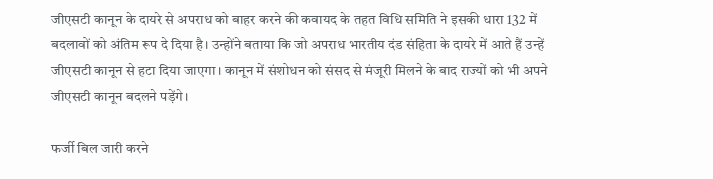जीएसटी कानून के दायरे से अपराध को बाहर करने की कवायद के तहत विधि समिति ने इसकी धारा 132 में बदलावों को अंतिम रूप दे दिया है। उन्होंने बताया कि जो अपराध भारतीय दंड संहिता के दायरे में आते हैं उन्हें जीएसटी कानून से हटा दिया जाएगा। कानून में संशोधन को संसद से मंजूरी मिलने के बाद राज्यों को भी अपने जीएसटी कानून बदलने पड़ेंगे।

फर्जी बिल जारी करने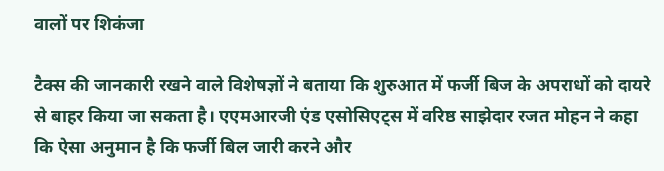वालों पर शिकंजा

टैक्स की जानकारी रखने वाले विशेषज्ञों ने बताया कि शुरुआत में फर्जी बिज के अपराधों को दायरे से बाहर किया जा सकता है। एएमआरजी एंड एसोसिएट्स में वरिष्ठ साझेदार रजत मोहन ने कहा कि ऐसा अनुमान है कि फर्जी बिल जारी करने और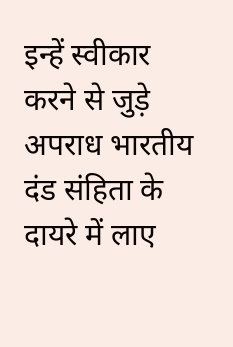इन्हें स्वीकार करने से जुड़े अपराध भारतीय दंड संहिता के दायरे में लाए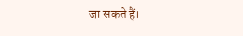जा सकते हैं।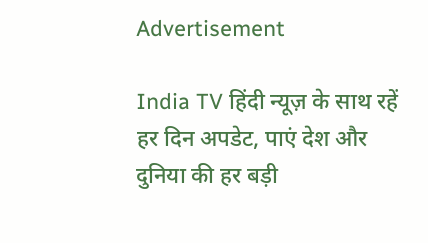Advertisement

India TV हिंदी न्यूज़ के साथ रहें हर दिन अपडेट, पाएं देश और दुनिया की हर बड़ी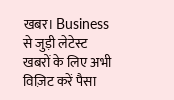खबर। Business से जुड़ी लेटेस्ट खबरों के लिए अभी विज़िट करें पैसा